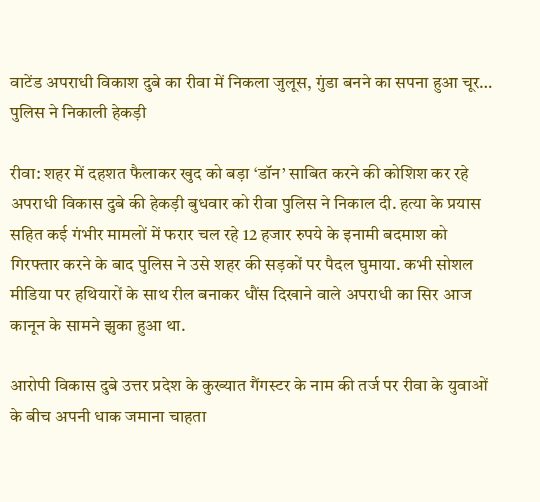वाटेंड अपराधी विकाश दुबे का रीवा में निकला जुलूस, गुंडा बनने का सपना हुआ चूर… पुलिस ने निकाली हेकड़ी

रीवा: शहर में दहशत फैलाकर खुद को बड़ा ‘डॉन’ साबित करने की कोशिश कर रहे अपराधी विकास दुबे की हेकड़ी बुधवार को रीवा पुलिस ने निकाल दी. हत्या के प्रयास सहित कई गंभीर मामलों में फरार चल रहे 12 हजार रुपये के इनामी बदमाश को गिरफ्तार करने के बाद पुलिस ने उसे शहर की सड़कों पर पैदल घुमाया. कभी सोशल मीडिया पर हथियारों के साथ रील बनाकर धौंस दिखाने वाले अपराधी का सिर आज कानून के सामने झुका हुआ था.

आरोपी विकास दुबे उत्तर प्रदेश के कुख्यात गैंगस्टर के नाम की तर्ज पर रीवा के युवाओं के बीच अपनी धाक जमाना चाहता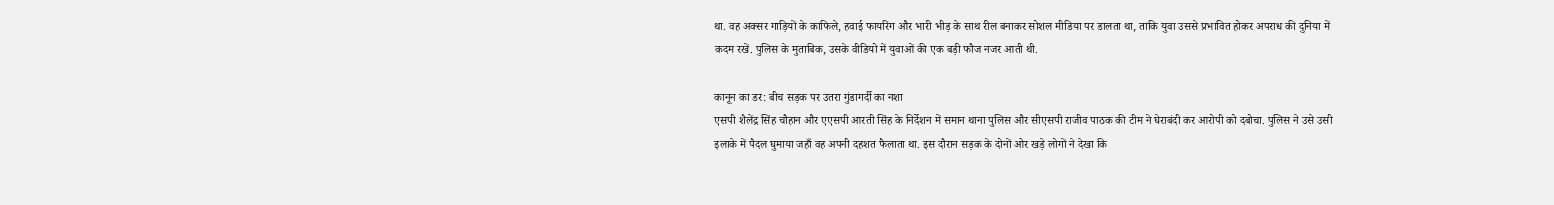था. वह अक्सर गाड़ियों के काफिले, हवाई फायरिंग और भारी भीड़ के साथ रील बनाकर सोशल मीडिया पर डालता था, ताकि युवा उससे प्रभावित होकर अपराध की दुनिया में कदम रखें. पुलिस के मुताबिक, उसके वीडियो में युवाओं की एक बड़ी फौज नजर आती थी.

कानून का डर: बीच सड़क पर उतरा गुंडागर्दी का नशा
एसपी शैलेंद्र सिंह चौहान और एएसपी आरती सिंह के निर्देशन में समान थाना पुलिस और सीएसपी राजीव पाठक की टीम ने घेराबंदी कर आरोपी को दबोचा. पुलिस ने उसे उसी इलाके में पैदल घुमाया जहाँ वह अपनी दहशत फैलाता था. इस दौरान सड़क के दोनों ओर खड़े लोगों ने देखा कि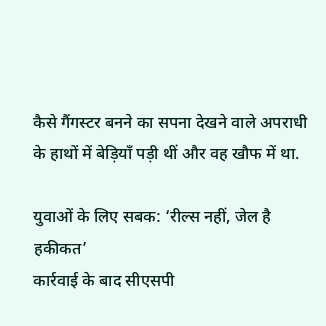कैसे गैंगस्टर बनने का सपना देखने वाले अपराधी के हाथों में बेड़ियाँ पड़ी थीं और वह खौफ में था.

युवाओं के लिए सबक: ‘रील्स नहीं, जेल है हकीकत’
कार्रवाई के बाद सीएसपी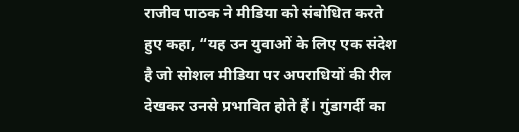राजीव पाठक ने मीडिया को संबोधित करते हुए कहा, “यह उन युवाओं के लिए एक संदेश है जो सोशल मीडिया पर अपराधियों की रील देखकर उनसे प्रभावित होते हैं। गुंडागर्दी का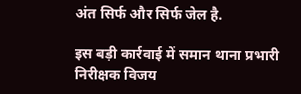अंत सिर्फ और सिर्फ जेल है.

इस बड़ी कार्रवाई में समान थाना प्रभारी निरीक्षक विजय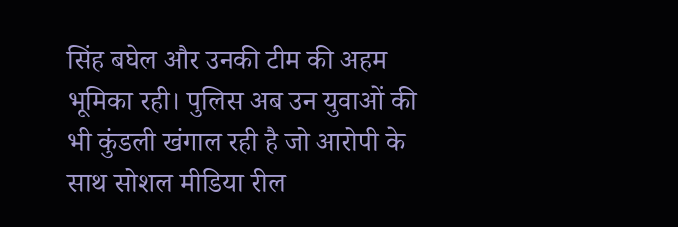सिंह बघेल और उनकी टीम की अहम भूमिका रही। पुलिस अब उन युवाओं की भी कुंडली खंगाल रही है जो आरोपी के साथ सोशल मीडिया रील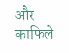और काफिले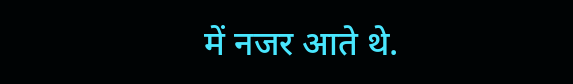में नजर आते थे.